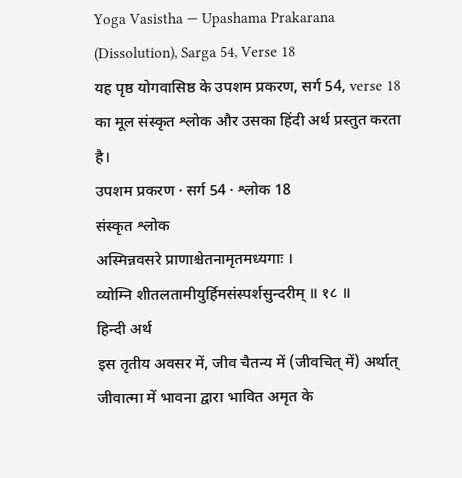Yoga Vasistha — Upashama Prakarana (Dissolution), Sarga 54, Verse 18
यह पृष्ठ योगवासिष्ठ के उपशम प्रकरण, सर्ग 54, verse 18 का मूल संस्कृत श्लोक और उसका हिंदी अर्थ प्रस्तुत करता है।
उपशम प्रकरण · सर्ग 54 · श्लोक 18
संस्कृत श्लोक
अस्मिन्नवसरे प्राणाश्चेतनामृतमध्यगाः ।
व्योम्नि शीतलतामीयुर्हिमसंस्पर्शसुन्दरीम् ॥ १८ ॥
हिन्दी अर्थ
इस तृतीय अवसर में, जीव चैतन्य में (जीवचित् में) अर्थात् जीवात्मा में भावना द्वारा भावित अमृत के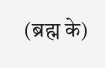(ब्रह्म के)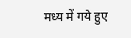मध्य में गये हुए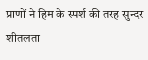प्राणों ने हिम के स्पर्श की तरह सुन्दर शीतलता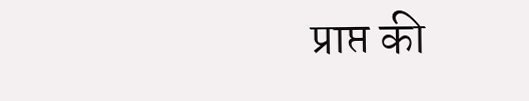प्राप्त की